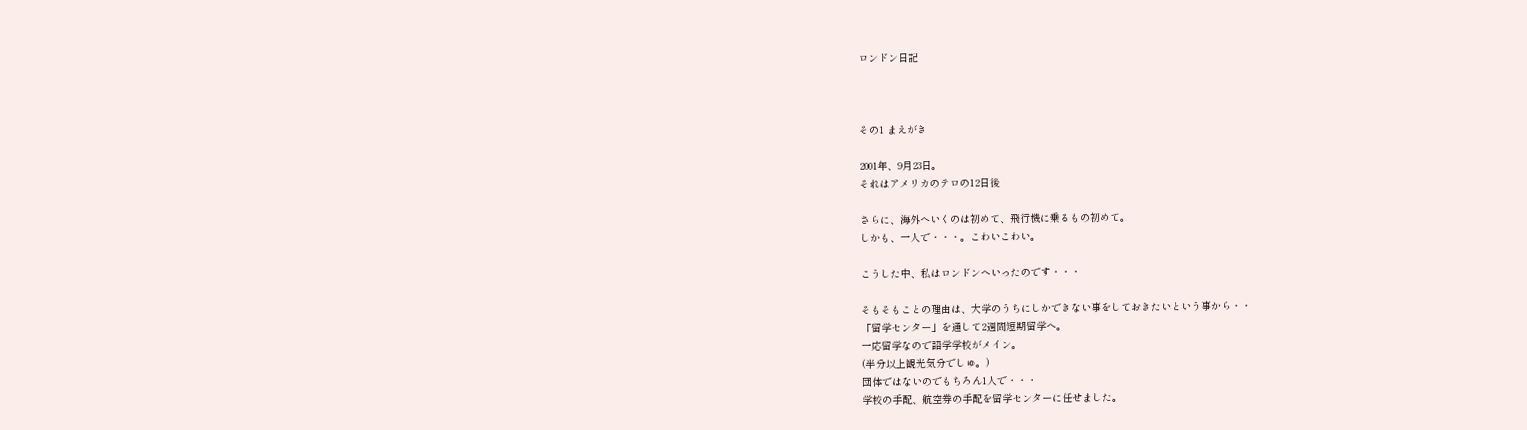ロンドン日記



その1 まえがき

2001年、9月23日。
それはアメリカのテロの12日後

さらに、海外へいくのは初めて、飛行機に乗るもの初めて。
しかも、一人で・・・。こわいこわい。

こうした中、私はロンドンへいったのです・・・

そもそもことの理由は、大学のうちにしかできない事をしておきたいという事から・・
「留学センター」を通して2週間短期留学へ。
一応留学なので語学学校がメイン。
(半分以上観光気分でしゅ。)
団体ではないのでもちろん1人で・・・
学校の手配、航空券の手配を留学センターに任せました。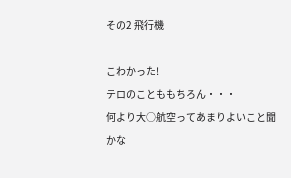その2 飛行機

こわかった!
テロのことももちろん・・・
何より大○航空ってあまりよいこと聞かな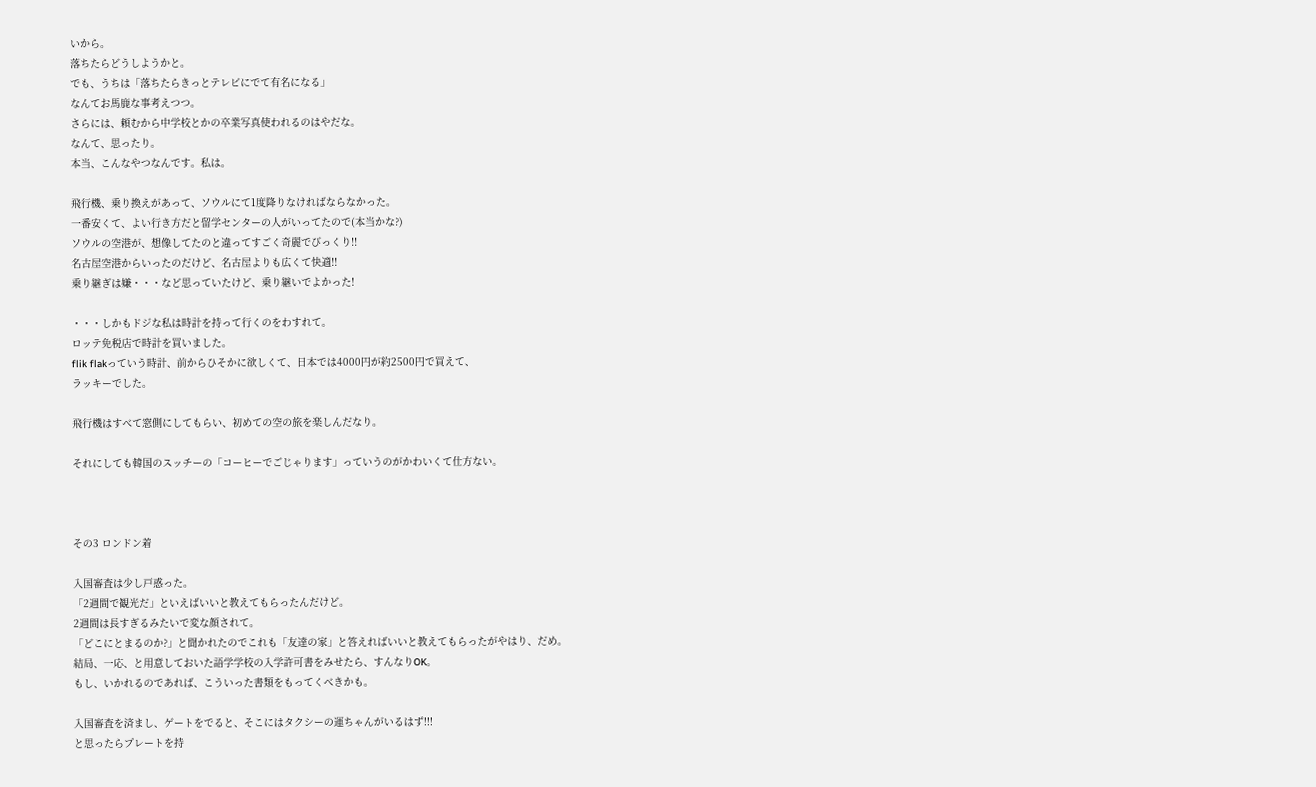いから。
落ちたらどうしようかと。
でも、うちは「落ちたらきっとテレビにでて有名になる」
なんてお馬鹿な事考えつつ。
さらには、頼むから中学校とかの卒業写真使われるのはやだな。
なんて、思ったり。
本当、こんなやつなんです。私は。

飛行機、乗り換えがあって、ソウルにて1度降りなければならなかった。
一番安くて、よい行き方だと留学センターの人がいってたので(本当かな?)
ソウルの空港が、想像してたのと違ってすごく奇麗でびっくり!!
名古屋空港からいったのだけど、名古屋よりも広くて快適!!
乗り継ぎは嫌・・・など思っていたけど、乗り継いでよかった!

・・・しかもドジな私は時計を持って行くのをわすれて。
ロッテ免税店で時計を買いました。
flik flakっていう時計、前からひそかに欲しくて、日本では4000円が約2500円で買えて、
ラッキーでした。

飛行機はすべて窓側にしてもらい、初めての空の旅を楽しんだなり。

それにしても韓国のスッチーの「コーヒーでごじゃります」っていうのがかわいくて仕方ない。



その3 ロンドン着

入国審査は少し戸惑った。
「2週間で観光だ」といえばいいと教えてもらったんだけど。
2週間は長すぎるみたいで変な顔されて。
「どこにとまるのか?」と聞かれたのでこれも「友達の家」と答えればいいと教えてもらったがやはり、だめ。
結局、一応、と用意しておいた語学学校の入学許可書をみせたら、すんなりOK。
もし、いかれるのであれば、こういった書類をもってくべきかも。

入国審査を済まし、ゲートをでると、そこにはタクシーの運ちゃんがいるはず!!!
と思ったらプレートを持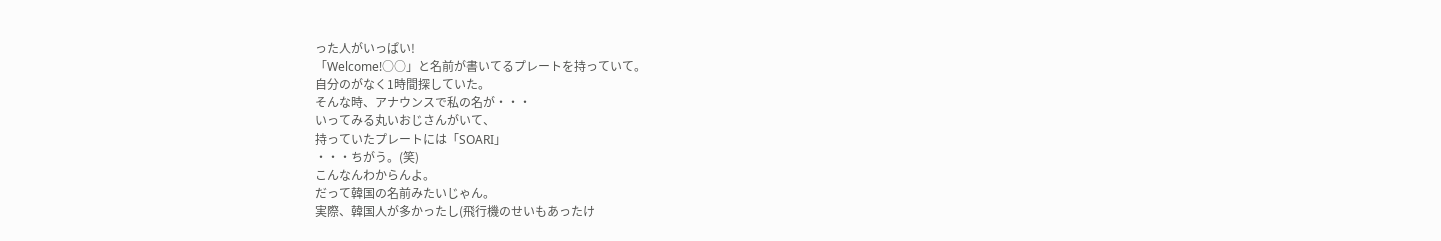った人がいっぱい!
「Welcome!○○」と名前が書いてるプレートを持っていて。
自分のがなく1時間探していた。
そんな時、アナウンスで私の名が・・・
いってみる丸いおじさんがいて、
持っていたプレートには「SOARI」
・・・ちがう。(笑)
こんなんわからんよ。
だって韓国の名前みたいじゃん。
実際、韓国人が多かったし(飛行機のせいもあったけ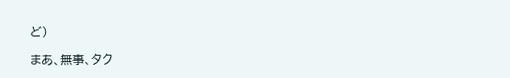ど)

まあ、無事、タク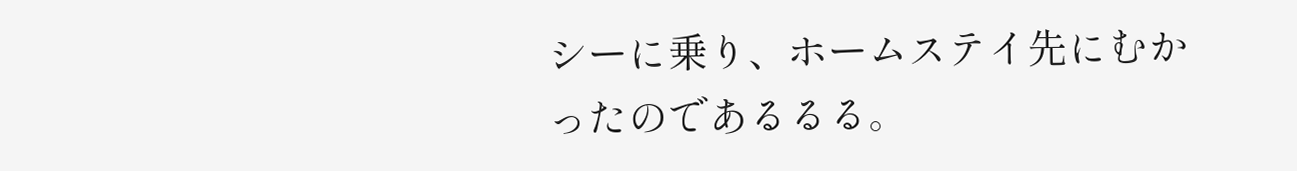シーに乗り、ホームステイ先にむかったのであるるる。